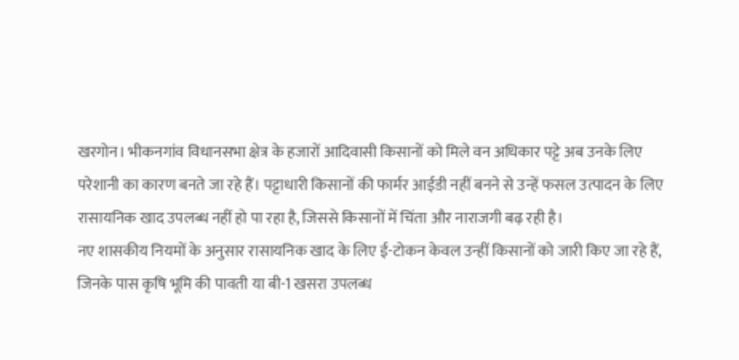खरगोन। भीकनगांव विधानसभा क्षेत्र के हजारों आदिवासी किसानों को मिले वन अधिकार पट्टे अब उनके लिए परेशानी का कारण बनते जा रहे हैं। पट्टाधारी किसानों की फार्मर आईडी नहीं बनने से उन्हें फसल उत्पादन के लिए रासायनिक खाद उपलब्ध नहीं हो पा रहा है, जिससे किसानों में चिंता और नाराजगी बढ़ रही है।
नए शासकीय नियमों के अनुसार रासायनिक खाद के लिए ई-टोकन केवल उन्हीं किसानों को जारी किए जा रहे हैं, जिनके पास कृषि भूमि की पावती या बी-1 खसरा उपलब्ध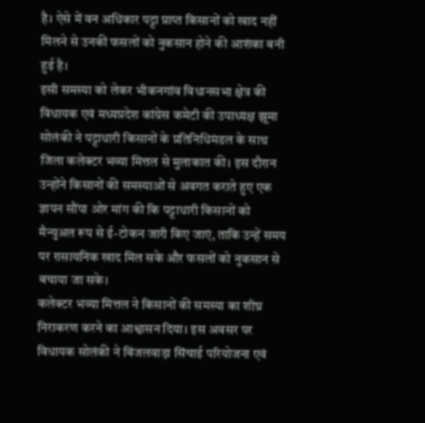है। ऐसे में वन अधिकार पट्टा प्राप्त किसानों को खाद नहीं मिलने से उनकी फसलों को नुकसान होने की आशंका बनी हुई है।
इसी समस्या को लेकर भीकनगांव विधानसभा क्षेत्र की विधायक एवं मध्यप्रदेश कांग्रेस कमेटी की उपाध्यक्ष झूमा सोलंकी ने पट्टाधारी किसानों के प्रतिनिधिमंडल के साथ जिला कलेक्टर भव्या मित्तल से मुलाकात की। इस दौरान उन्होंने किसानों की समस्याओं से अवगत कराते हुए एक ज्ञापन सौंपा ओर मांग की कि पट्टाधारी किसानों को मैन्युअल रूप से ई-टोकन जारी किए जाएं, ताकि उन्हें समय पर रासायनिक खाद मिल सके और फसलों को नुकसान से बचाया जा सके।
कलेक्टर भव्या मित्तल ने किसानों की समस्या का शीघ्र निराकरण करने का आश्वासन दिया। इस अवसर पर विधायक सोलंकी ने बिंजलवाड़ा सिंचाई परियोजना एवं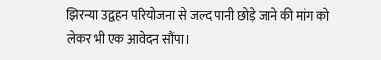झिरन्या उद्वहन परियोजना से जल्द पानी छोड़े जाने की मांग को लेकर भी एक आवेदन सौंपा।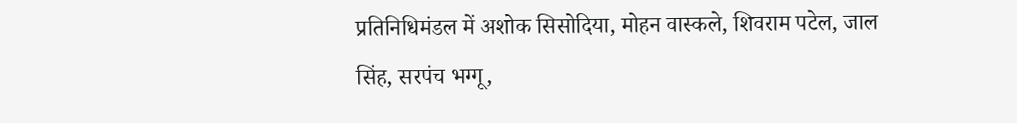प्रतिनिधिमंडल में अशोक सिसोदिया, मोहन वास्कले, शिवराम पटेल, जाल सिंह, सरपंच भग्गू,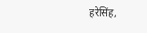हरेसिंह,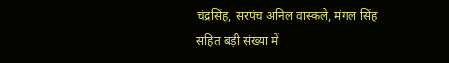चंद्रसिंह, सरपंच अनिल वास्कले, मंगल सिंह सहित बड़ी संख्या में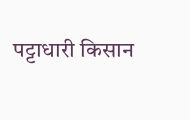पट्टाधारी किसान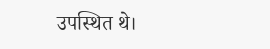उपस्थित थे।